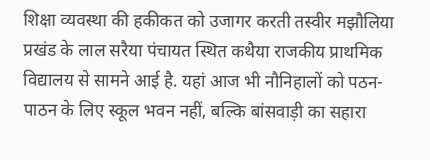शिक्षा व्यवस्था की हकीकत को उजागर करती तस्वीर मझौलिया प्रखंड के लाल सरैया पंचायत स्थित कथैया राजकीय प्राथमिक विद्यालय से सामने आई है. यहां आज भी नौनिहालों को पठन-पाठन के लिए स्कूल भवन नहीं, बल्कि बांसवाड़ी का सहारा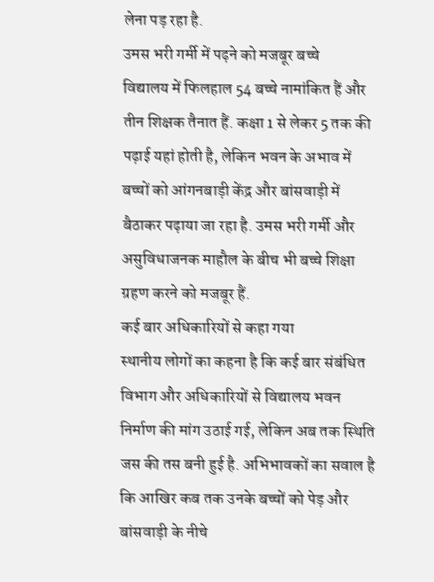लेना पड़ रहा है.
उमस भरी गर्मी में पढ़ने को मजबूर बच्चे
विद्यालय में फिलहाल 54 बच्चे नामांकित हैं और तीन शिक्षक तैनात हैं. कक्षा 1 से लेकर 5 तक की पढ़ाई यहां होती है, लेकिन भवन के अभाव में बच्चों को आंगनबाड़ी केंद्र और बांसवाड़ी में बैठाकर पढ़ाया जा रहा है. उमस भरी गर्मी और असुविधाजनक माहौल के बीच भी बच्चे शिक्षा ग्रहण करने को मजबूर हैं.
कई बार अधिकारियों से कहा गया
स्थानीय लोगों का कहना है कि कई बार संबंधित विभाग और अधिकारियों से विद्यालय भवन निर्माण की मांग उठाई गई, लेकिन अब तक स्थिति जस की तस बनी हुई है. अभिभावकों का सवाल है कि आखिर कब तक उनके बच्चों को पेड़ और बांसवाड़ी के नीचे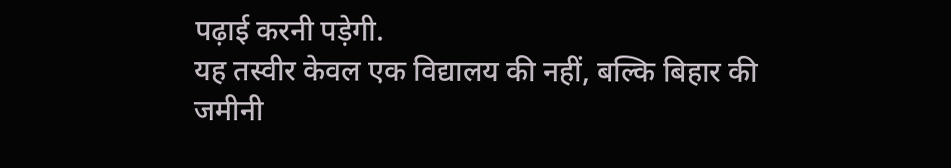पढ़ाई करनी पड़ेगी.
यह तस्वीर केवल एक विद्यालय की नहीं, बल्कि बिहार की जमीनी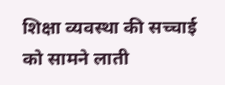शिक्षा व्यवस्था की सच्चाई को सामने लाती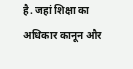है. जहां शिक्षा का अधिकार कानून और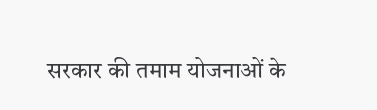सरकार की तमाम योजनाओं के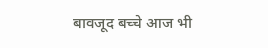बावजूद बच्चे आज भी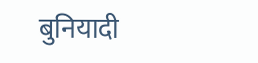बुनियादी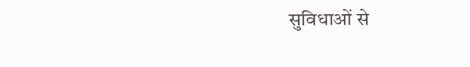सुविधाओं से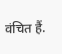वंचित हैं.